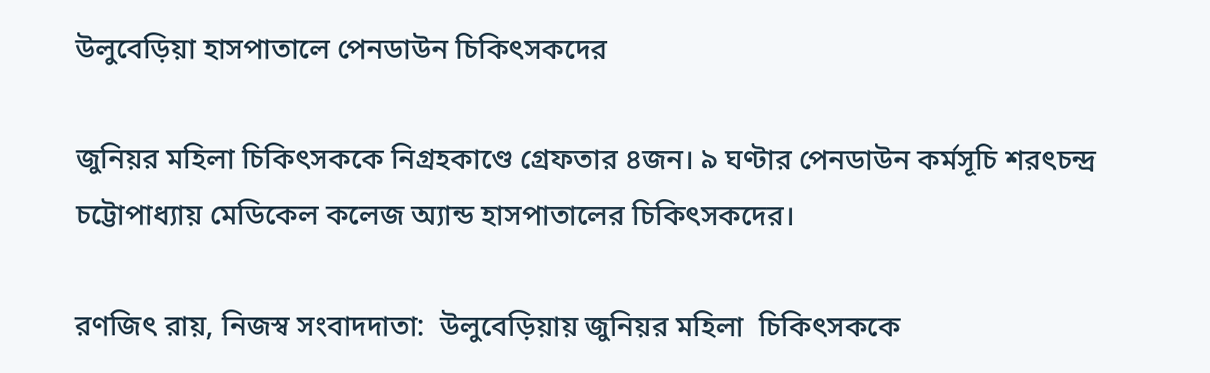উলুবেড়িয়া হাসপাতালে পেনডাউন চিকিৎসকদের

জুনিয়র মহিলা চিকিৎসককে নিগ্রহকাণ্ডে গ্রেফতার ৪জন। ৯ ঘণ্টার পেনডাউন কর্মসূচি শরৎচন্দ্র চট্টোপাধ্যায় মেডিকেল কলেজ অ্যান্ড হাসপাতালের চিকিৎসকদের।

রণজিৎ রায়, নিজস্ব সংবাদদাতা:  উলুবেড়িয়ায় জুনিয়র মহিলা  চিকিৎসককে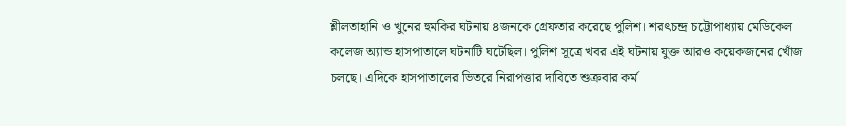শ্লীলতাহানি ও খুনের হুমকির ঘটনায় ৪জনকে গ্রেফতার করেছে পুলিশ। শরৎচন্দ্র চট্টোপাধ্যায় মেডিকেল কলেজ অ্যান্ড হাসপাতালে ঘটনাটি ঘটেছিল। পুলিশ সূত্রে খবর এই ঘটনায় যুক্ত আরও কয়েকজনের খোঁজ চলছে। এদিকে হাসপাতালের ভিতরে নিরাপত্তার দাবিতে শুক্রবার কর্ম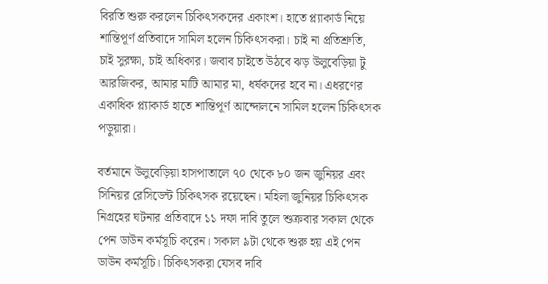বিরতি শুরু করলেন চিকিৎসকদের একাংশ। হাতে প্ল্যাকার্ড নিয়ে শান্তিপূর্ণ প্রতিবাদে সামিল হলেন চিকিৎসকরা। চাই না প্রতিশ্রুতি, চাই সুরক্ষা, চাই অধিকার। জবাব চাইতে উঠবে ঝড় উলুবেড়িয়া টু আরজিকর, আমার মাটি আমার মা, ধর্ষকদের হবে না। এধরণের একাধিক প্ল্যাকার্ড হাতে শান্তিপূর্ণ আন্দোলনে সামিল হলেন চিকিৎসক পড়ুয়ারা।

বর্তমানে উলুবেড়িয়া হাসপাতালে ৭০ থেকে ৮০ জন জুনিয়র এবং সিনিয়র রেসিডেন্ট চিকিৎসক রয়েছেন। মহিলা জুনিয়র চিকিৎসক নিগ্রহের ঘটনার প্রতিবাদে ১১ দফা দাবি তুলে শুক্রবার সকাল থেকে পেন ডাউন কর্মসূচি করেন। সকাল ৯টা থেকে শুরু হয় এই পেন ডাউন কর্মসূচি। চিকিৎসকরা যেসব দাবি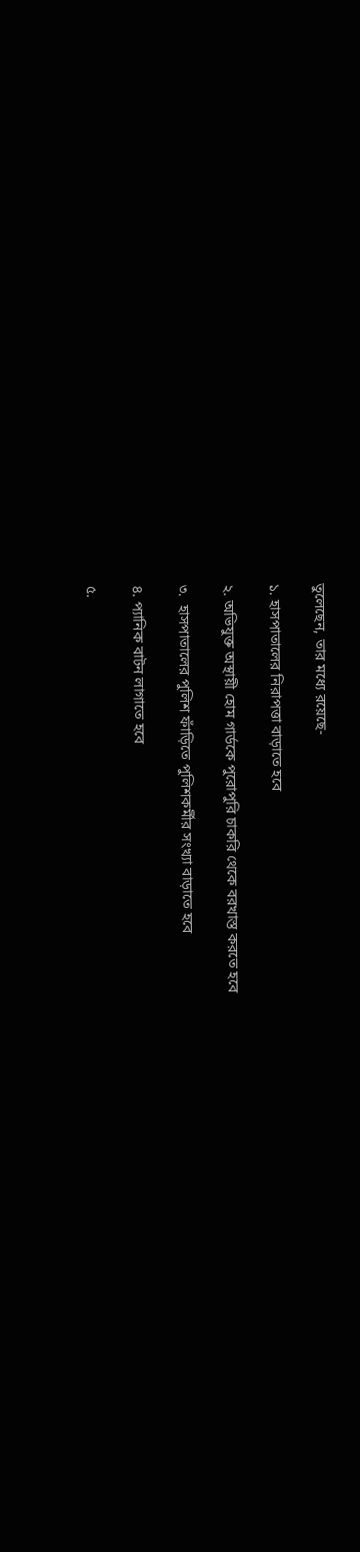তুলেছেন, তার মধ্যে রয়েছে-

১. হাসপাতালের নিরাপত্তা বাড়াতে হবে

২. অভিযুক্ত অস্থায়ী হোম গার্ডকে পুরোপুরি চাকরি থেকে বরখাস্ত করতে হবে

৩.  হাসপাতালের পুলিশ ফাঁড়িতে পুলিশকর্মীর সংখ্যা বাড়াতে হবে

৪. প্যানিক বাটন লাগাতে হবে

৫.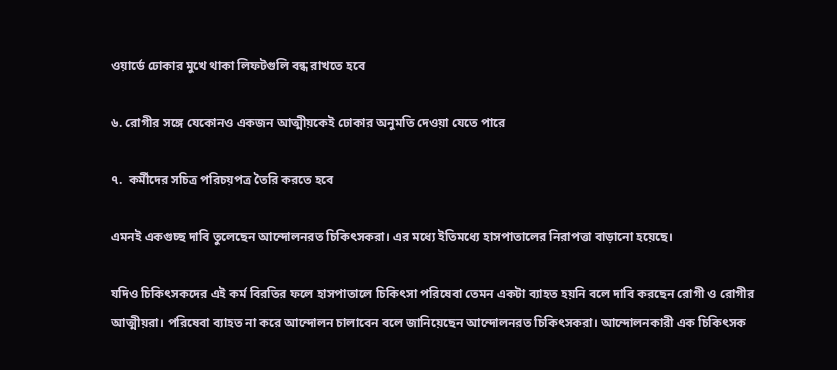ওয়ার্ডে ঢোকার মুখে থাকা লিফটগুলি বন্ধ রাখতে হবে

৬. রোগীর সঙ্গে যেকোনও একজন আত্মীয়কেই ঢোকার অনুমতি দেওয়া যেতে পারে

৭.  কর্মীদের সচিত্র পরিচয়পত্র তৈরি করতে হবে

এমনই একগুচ্ছ দাবি তুলেছেন আন্দোলনরত চিকিৎসকরা। এর মধ্যে ইতিমধ্যে হাসপাতালের নিরাপত্তা বাড়ানো হয়েছে।

যদিও চিকিৎসকদের এই কর্ম বিরতির ফলে হাসপাতালে চিকিৎসা পরিষেবা তেমন একটা ব্যাহত হয়নি বলে দাবি করছেন রোগী ও রোগীর আত্মীয়রা। পরিষেবা ব্যাহত না করে আন্দোলন চালাবেন বলে জানিয়েছেন আন্দোলনরত চিকিৎসকরা। আন্দোলনকারী এক চিকিৎসক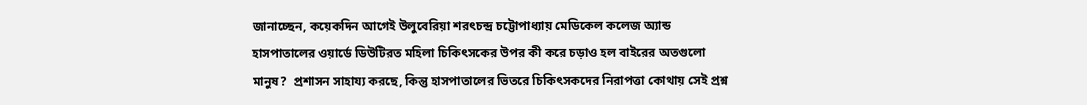জানাচ্ছেন, কয়েকদিন আগেই উলুবেরিয়া শরৎচন্দ্র চট্টোপাধ্যায় মেডিকেল কলেজ অ্যান্ড হাসপাতালের ওয়ার্ডে ডিউটিরত মহিলা চিকিৎসকের উপর কী করে চড়াও হল বাইরের অতগুলো মানুষ?  প্রশাসন সাহায্য করছে, কিন্তু হাসপাতালের ভিতরে চিকিৎসকদের নিরাপত্তা কোথায় সেই প্রশ্ন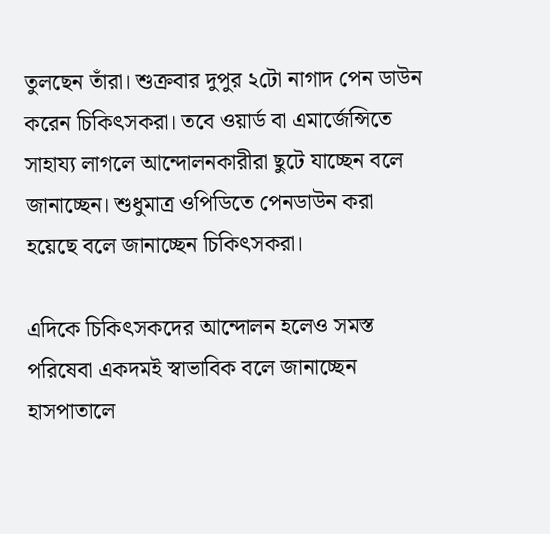তুলছেন তাঁরা। শুক্রবার দুপুর ২টো নাগাদ পেন ডাউন করেন চিকিৎসকরা। তবে ওয়ার্ড বা এমার্জেন্সিতে সাহায্য লাগলে আন্দোলনকারীরা ছুটে যাচ্ছেন বলে জানাচ্ছেন। শুধুমাত্র ওপিডিতে পেনডাউন করা হয়েছে বলে জানাচ্ছেন চিকিৎসকরা।

এদিকে চিকিৎসকদের আন্দোলন হলেও সমস্ত পরিষেবা একদমই স্বাভাবিক বলে জানাচ্ছেন হাসপাতালে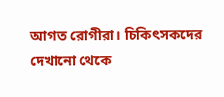আগত রোগীরা। চিকিৎসকদের দেখানো থেকে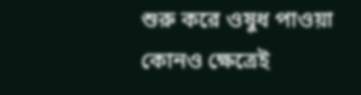শুরু করে ওষুধ পাওয়া কোনও ক্ষেত্রেই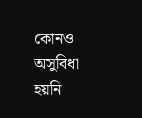কোনও অসুবিধা হয়নি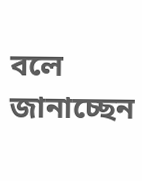বলে জানাচ্ছেন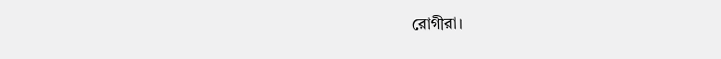রোগীরা।